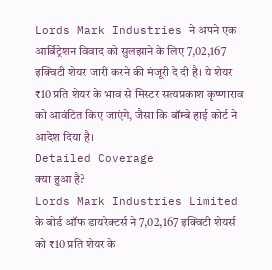Lords Mark Industries ने अपने एक आर्बिट्रेशन विवाद को सुलझाने के लिए 7,02,167 इक्विटी शेयर जारी करने की मंजूरी दे दी है। ये शेयर ₹10 प्रति शेयर के भाव से मिस्टर सत्यप्रकाश कृष्णाराव को आवंटित किए जाएंगे, जैसा कि बॉम्बे हाई कोर्ट ने आदेश दिया है।
Detailed Coverage
क्या हुआ है?
Lords Mark Industries Limited के बोर्ड ऑफ डायरेक्टर्स ने 7,02,167 इक्विटी शेयर्स को ₹10 प्रति शेयर के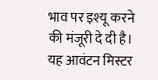भाव पर इश्यू करने की मंजूरी दे दी है। यह आवंटन मिस्टर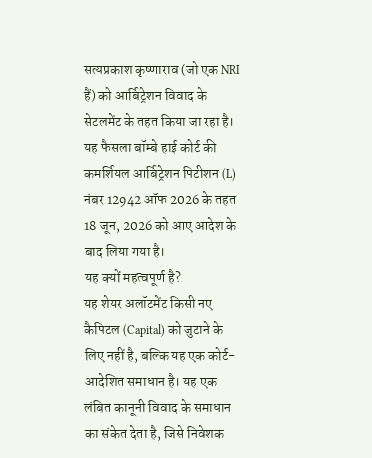सत्यप्रकाश कृष्णाराव (जो एक NRI हैं) को आर्बिट्रेशन विवाद के सेटलमेंट के तहत किया जा रहा है। यह फैसला बॉम्बे हाई कोर्ट की कमर्शियल आर्बिट्रेशन पिटीशन (L) नंबर 12942 ऑफ 2026 के तहत 18 जून, 2026 को आए आदेश के बाद लिया गया है।
यह क्यों महत्वपूर्ण है?
यह शेयर अलॉटमेंट किसी नए कैपिटल (Capital) को जुटाने के लिए नहीं है, बल्कि यह एक कोर्ट-आदेशित समाधान है। यह एक लंबित कानूनी विवाद के समाधान का संकेत देता है, जिसे निवेशक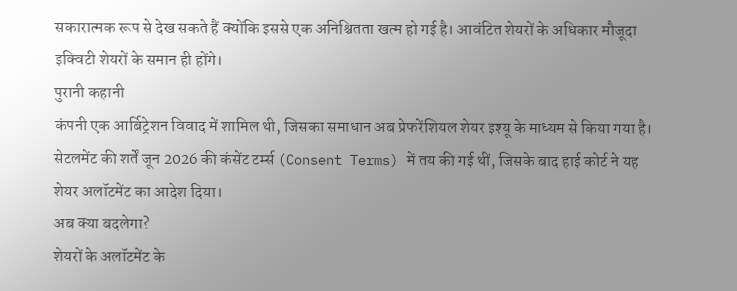सकारात्मक रूप से देख सकते हैं क्योंकि इससे एक अनिश्चितता खत्म हो गई है। आवंटित शेयरों के अधिकार मौजूदा इक्विटी शेयरों के समान ही होंगे।
पुरानी कहानी
कंपनी एक आर्बिट्रेशन विवाद में शामिल थी, जिसका समाधान अब प्रेफरेंशियल शेयर इश्यू के माध्यम से किया गया है। सेटलमेंट की शर्तें जून 2026 की कंसेंट टर्म्स (Consent Terms) में तय की गई थीं, जिसके बाद हाई कोर्ट ने यह शेयर अलॉटमेंट का आदेश दिया।
अब क्या बदलेगा?
शेयरों के अलॉटमेंट के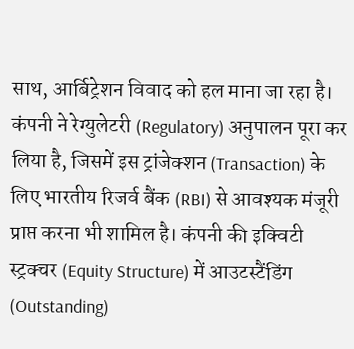साथ, आर्बिट्रेशन विवाद को हल माना जा रहा है। कंपनी ने रेग्युलेटरी (Regulatory) अनुपालन पूरा कर लिया है, जिसमें इस ट्रांजेक्शन (Transaction) के लिए भारतीय रिजर्व बैंक (RBI) से आवश्यक मंजूरी प्राप्त करना भी शामिल है। कंपनी की इक्विटी स्ट्रक्चर (Equity Structure) में आउटस्टैंडिंग (Outstanding)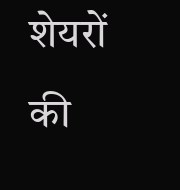शेयरों की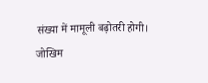संख्या में मामूली बढ़ोतरी होगी।
जोखिम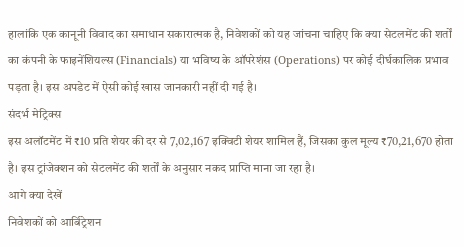हालांकि एक कानूनी विवाद का समाधान सकारात्मक है, निवेशकों को यह जांचना चाहिए कि क्या सेटलमेंट की शर्तों का कंपनी के फाइनेंशियल्स (Financials) या भविष्य के ऑपरेशंस (Operations) पर कोई दीर्घकालिक प्रभाव पड़ता है। इस अपडेट में ऐसी कोई खास जानकारी नहीं दी गई है।
संदर्भ मेट्रिक्स
इस अलॉटमेंट में ₹10 प्रति शेयर की दर से 7,02,167 इक्विटी शेयर शामिल हैं, जिसका कुल मूल्य ₹70,21,670 होता है। इस ट्रांजेक्शन को सेटलमेंट की शर्तों के अनुसार नकद प्राप्ति माना जा रहा है।
आगे क्या देखें
निवेशकों को आर्बिट्रेशन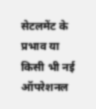सेटलमेंट के प्रभाव या किसी भी नई ऑपरेशनल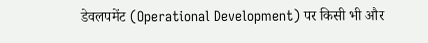डेवलपमेंट (Operational Development) पर किसी भी और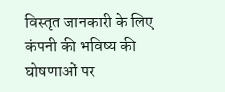विस्तृत जानकारी के लिए कंपनी की भविष्य की घोषणाओं पर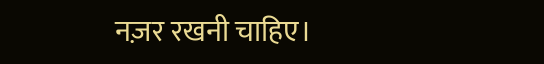नज़र रखनी चाहिए।